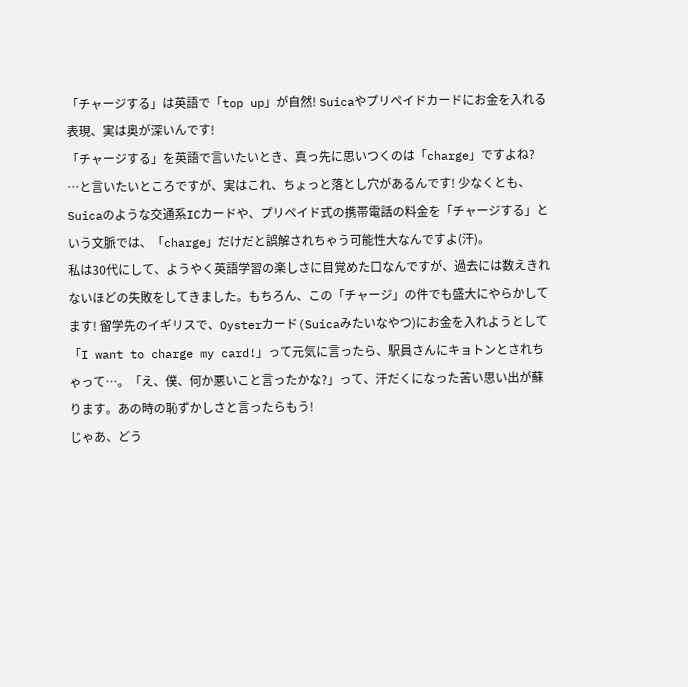「チャージする」は英語で「top up」が自然! Suicaやプリペイドカードにお金を入れる表現、実は奥が深いんです!
「チャージする」を英語で言いたいとき、真っ先に思いつくのは「charge」ですよね?
…と言いたいところですが、実はこれ、ちょっと落とし穴があるんです! 少なくとも、Suicaのような交通系ICカードや、プリペイド式の携帯電話の料金を「チャージする」という文脈では、「charge」だけだと誤解されちゃう可能性大なんですよ(汗)。
私は30代にして、ようやく英語学習の楽しさに目覚めた口なんですが、過去には数えきれないほどの失敗をしてきました。もちろん、この「チャージ」の件でも盛大にやらかしてます! 留学先のイギリスで、Oysterカード(Suicaみたいなやつ)にお金を入れようとして「I want to charge my card!」って元気に言ったら、駅員さんにキョトンとされちゃって…。「え、僕、何か悪いこと言ったかな?」って、汗だくになった苦い思い出が蘇ります。あの時の恥ずかしさと言ったらもう!
じゃあ、どう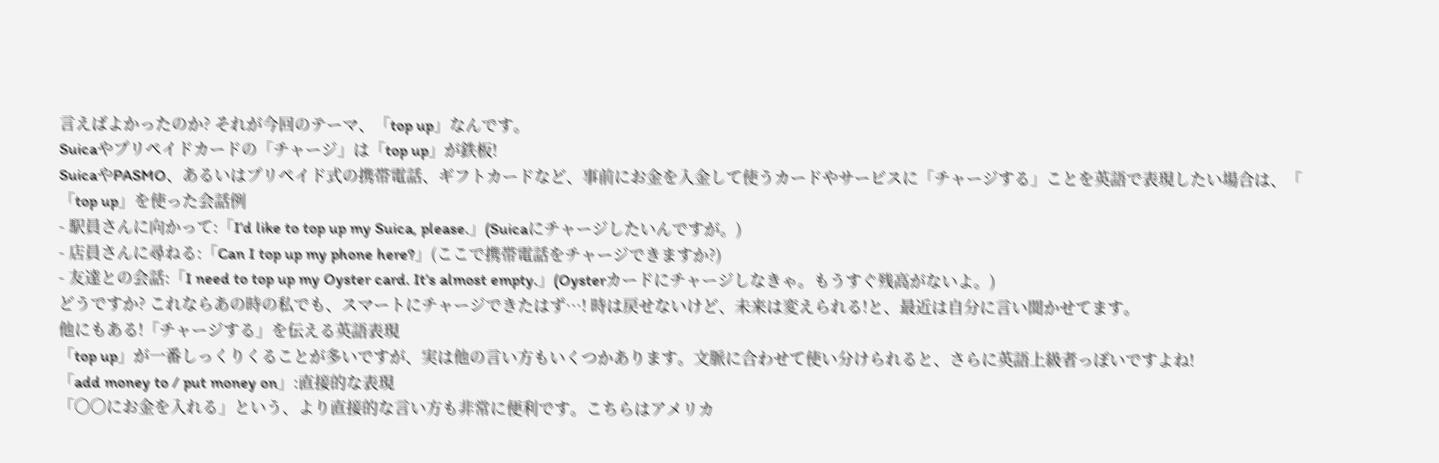言えばよかったのか? それが今回のテーマ、「top up」なんです。
Suicaやプリペイドカードの「チャージ」は「top up」が鉄板!
SuicaやPASMO、あるいはプリペイド式の携帯電話、ギフトカードなど、事前にお金を入金して使うカードやサービスに「チャージする」ことを英語で表現したい場合は、「
「top up」を使った会話例
- 駅員さんに向かって:「I’d like to top up my Suica, please.」(Suicaにチャージしたいんですが。)
- 店員さんに尋ねる:「Can I top up my phone here?」(ここで携帯電話をチャージできますか?)
- 友達との会話:「I need to top up my Oyster card. It’s almost empty.」(Oysterカードにチャージしなきゃ。もうすぐ残高がないよ。)
どうですか? これならあの時の私でも、スマートにチャージできたはず…! 時は戻せないけど、未来は変えられる!と、最近は自分に言い聞かせてます。
他にもある!「チャージする」を伝える英語表現
「top up」が一番しっくりくることが多いですが、実は他の言い方もいくつかあります。文脈に合わせて使い分けられると、さらに英語上級者っぽいですよね!
「add money to / put money on」:直接的な表現
「〇〇にお金を入れる」という、より直接的な言い方も非常に便利です。こちらはアメリカ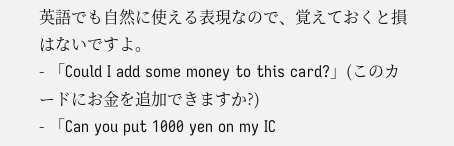英語でも自然に使える表現なので、覚えておくと損はないですよ。
- 「Could I add some money to this card?」(このカードにお金を追加できますか?)
- 「Can you put 1000 yen on my IC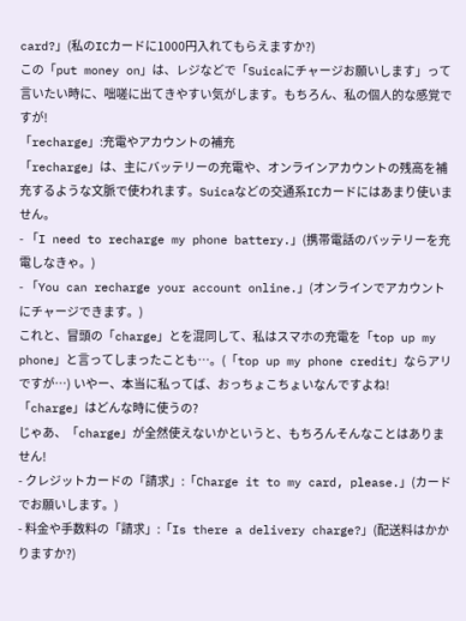card?」(私のICカードに1000円入れてもらえますか?)
この「put money on」は、レジなどで「Suicaにチャージお願いします」って言いたい時に、咄嗟に出てきやすい気がします。もちろん、私の個人的な感覚ですが!
「recharge」:充電やアカウントの補充
「recharge」は、主にバッテリーの充電や、オンラインアカウントの残高を補充するような文脈で使われます。Suicaなどの交通系ICカードにはあまり使いません。
- 「I need to recharge my phone battery.」(携帯電話のバッテリーを充電しなきゃ。)
- 「You can recharge your account online.」(オンラインでアカウントにチャージできます。)
これと、冒頭の「charge」とを混同して、私はスマホの充電を「top up my phone」と言ってしまったことも…。(「top up my phone credit」ならアリですが…) いやー、本当に私ってば、おっちょこちょいなんですよね!
「charge」はどんな時に使うの?
じゃあ、「charge」が全然使えないかというと、もちろんそんなことはありません!
- クレジットカードの「請求」:「Charge it to my card, please.」(カードでお願いします。)
- 料金や手数料の「請求」:「Is there a delivery charge?」(配送料はかかりますか?)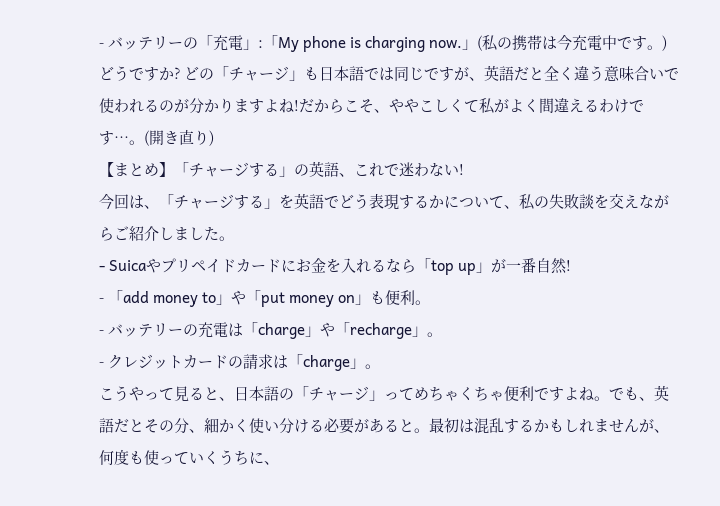- バッテリーの「充電」:「My phone is charging now.」(私の携帯は今充電中です。)
どうですか? どの「チャージ」も日本語では同じですが、英語だと全く違う意味合いで使われるのが分かりますよね!だからこそ、ややこしくて私がよく間違えるわけです…。(開き直り)
【まとめ】「チャージする」の英語、これで迷わない!
今回は、「チャージする」を英語でどう表現するかについて、私の失敗談を交えながらご紹介しました。
- Suicaやプリペイドカードにお金を入れるなら「top up」が一番自然!
- 「add money to」や「put money on」も便利。
- バッテリーの充電は「charge」や「recharge」。
- クレジットカードの請求は「charge」。
こうやって見ると、日本語の「チャージ」ってめちゃくちゃ便利ですよね。でも、英語だとその分、細かく使い分ける必要があると。最初は混乱するかもしれませんが、何度も使っていくうちに、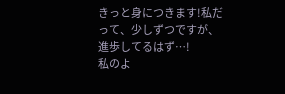きっと身につきます!私だって、少しずつですが、進歩してるはず…!
私のよ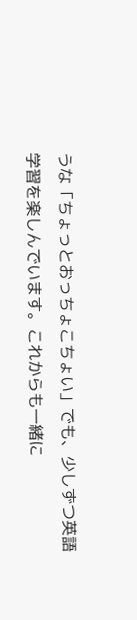うな「ちょっとおっちょこちょい」でも、少しずつ英語学習を楽しんでいます。これからも一緒に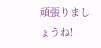頑張りましょうね!